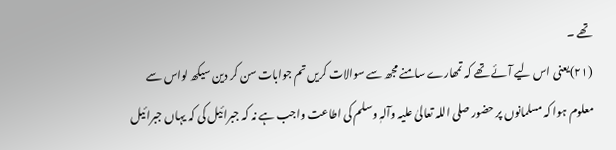تھے ۔
(۲۱)یعنی اس لیے آئے تھے کہ تمھارے سامنے مجھ سے سوالات کریں تم جوابات سن کر دین سیکھ لواس سے معلوم ہوا کہ مسلمانوں پر حضور صلی اللہ تعالیٰ عليہ وآلہٖ وسلم کی اطاعت واجب ہے نہ کہ جبرائیل کی کہ یہاں جبرائیل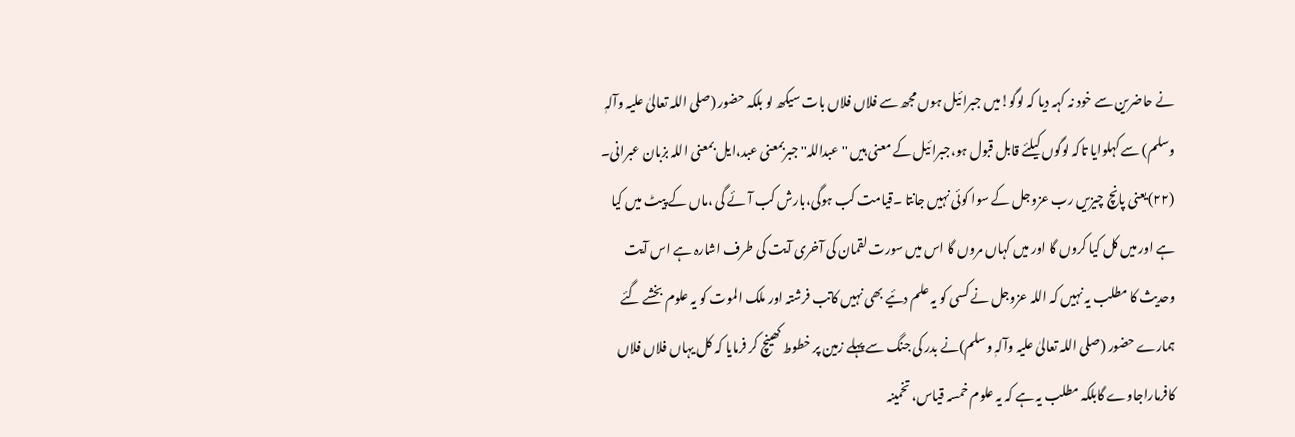نے حاضرین سے خود نہ کہہ دیا کہ لوگو!میں جبرائیل ہوں مجھ سے فلاں فلاں بات سیکھ لو بلکہ حضور (صلی اللہ تعالیٰ عليہ وآلہٖ وسلم) سے کہلوایا تاکہ لوگوں کیلئے قابل قبول ہو،جبرائیل کے معنی ہیں ''عبداللہ'' جبربمعنی عبد،ایل بمعنی اللہ بزبان عبرانی۔
(۲۲)یعنی پانچ چیزیں رب عزوجل کے سوا کوئی نہیں جانتا ۔قیامت کب ہوگی،بارش کب آئے گی ،ماں کے پیٹ میں کیا ہے اور میں کل کیا کروں گا اور میں کہاں مروں گا اس میں سورت لقمان کی آخری آیت کی طرف اشارہ ہے اس آیت وحدیث کا مطلب یہ نہیں کہ اللہ عزوجل نے کسی کو یہ علم دئیے بھی نہیں کاتب فرشتہ اور ملک الموت کو یہ علوم بخشے گئے ہمارے حضور (صلی اللہ تعالیٰ عليہ وآلہٖ وسلم)نے بدر کی جنگ سے پہلے زمین پر خطوط کھینچ کر فرمایا کہ کل یہاں فلاں فلاں کافرماراجاوے گابلکہ مطلب یہ ہے کہ یہ علوم خمسہ قیاس، تخمینہ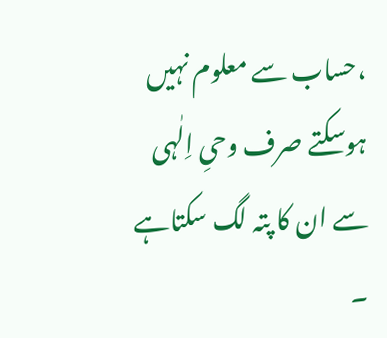،حساب سے معلوم نہیں ہوسکتے صرف وحیِ اِلٰہی سے ان کا پتہ لگ سکتاہے ۔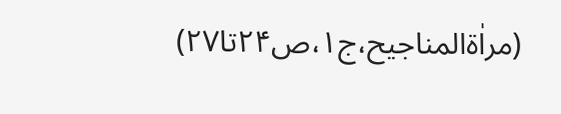(مراٰۃالمناجیح،ج۱،ص۲۴تا۲۷)